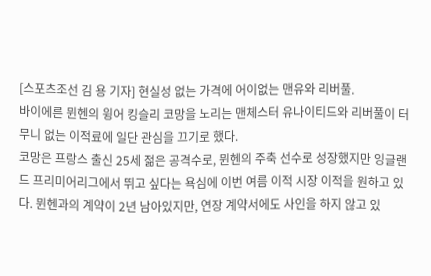[스포츠조선 김 용 기자] 현실성 없는 가격에 어이없는 맨유와 리버풀.
바이에른 뮌헨의 윙어 킹슬리 코망을 노리는 맨체스터 유나이티드와 리버풀이 터무니 없는 이적료에 일단 관심을 끄기로 했다.
코망은 프랑스 출신 25세 젊은 공격수로, 뮌헨의 주축 선수로 성장했지만 잉글랜드 프리미어리그에서 뛰고 싶다는 욕심에 이번 여름 이적 시장 이적을 원하고 있다. 뮌헨과의 계약이 2년 남아있지만, 연장 계약서에도 사인을 하지 않고 있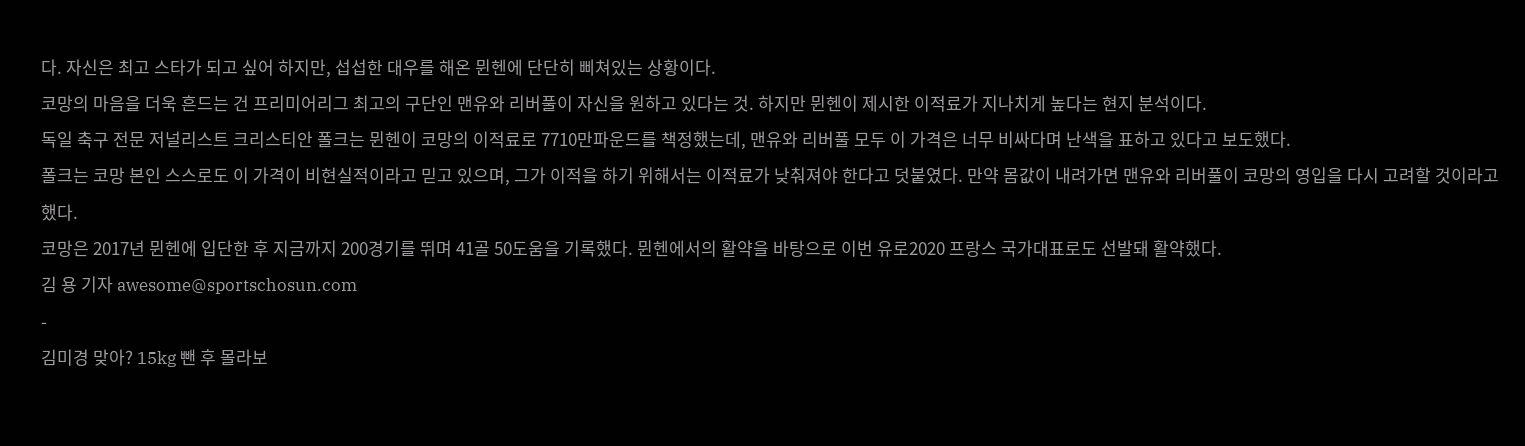다. 자신은 최고 스타가 되고 싶어 하지만, 섭섭한 대우를 해온 뮌헨에 단단히 삐쳐있는 상황이다.
코망의 마음을 더욱 흔드는 건 프리미어리그 최고의 구단인 맨유와 리버풀이 자신을 원하고 있다는 것. 하지만 뮌헨이 제시한 이적료가 지나치게 높다는 현지 분석이다.
독일 축구 전문 저널리스트 크리스티안 폴크는 뮌헨이 코망의 이적료로 7710만파운드를 책정했는데, 맨유와 리버풀 모두 이 가격은 너무 비싸다며 난색을 표하고 있다고 보도했다.
폴크는 코망 본인 스스로도 이 가격이 비현실적이라고 믿고 있으며, 그가 이적을 하기 위해서는 이적료가 낮춰져야 한다고 덧붙였다. 만약 몸값이 내려가면 맨유와 리버풀이 코망의 영입을 다시 고려할 것이라고 했다.
코망은 2017년 뮌헨에 입단한 후 지금까지 200경기를 뛰며 41골 50도움을 기록했다. 뮌헨에서의 활약을 바탕으로 이번 유로2020 프랑스 국가대표로도 선발돼 활약했다.
김 용 기자 awesome@sportschosun.com
-
김미경 맞아? 15kg 뺀 후 몰라보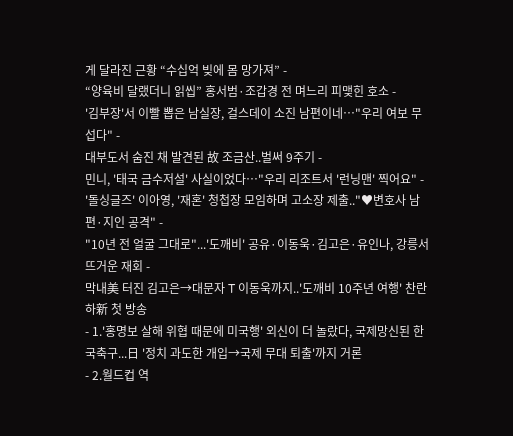게 달라진 근황 “수십억 빚에 몸 망가져” -
“양육비 달랬더니 읽씹” 홍서범·조갑경 전 며느리 피맺힌 호소 -
'김부장'서 이빨 뽑은 남실장, 걸스데이 소진 남편이네…"우리 여보 무섭다" -
대부도서 숨진 채 발견된 故 조금산..벌써 9주기 -
민니, '태국 금수저설' 사실이었다…"우리 리조트서 '런닝맨' 찍어요" -
'돌싱글즈' 이아영, '재혼' 청첩장 모임하며 고소장 제출.."♥변호사 남편·지인 공격" -
"10년 전 얼굴 그대로"...'도깨비' 공유·이동욱·김고은·유인나, 강릉서 뜨거운 재회 -
막내美 터진 김고은→대문자 T 이동욱까지..'도깨비 10주년 여행' 찬란하新 첫 방송
- 1.'홍명보 살해 위협 때문에 미국행' 외신이 더 놀랐다, 국제망신된 한국축구...日 '정치 과도한 개입→국제 무대 퇴출'까지 거론
- 2.월드컵 역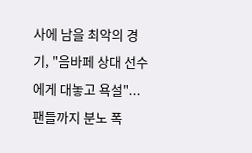사에 남을 최악의 경기, "음바페 상대 선수에게 대놓고 욕설"...팬들까지 분노 폭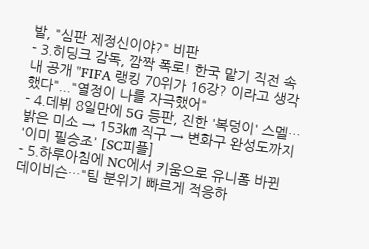발, "심판 제정신이야?" 비판
- 3.히딩크 감독, 깜짝 폭로! 한국 맡기 직전 속내 공개 "FIFA 랭킹 70위가 16강? 이라고 생각했다"..."열정이 나를 자극했어"
- 4.데뷔 8일만에 5G 등판, 진한 '복덩이' 스멜…밝은 미소 → 153㎞ 직구 → 변화구 완성도까지 '이미 필승조' [SC피플]
- 5.하루아침에 NC에서 키움으로 유니폼 바뀐 데이비슨…"팀 분위기 빠르게 적응하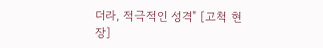더라, 적극적인 성격" [고척 현장]